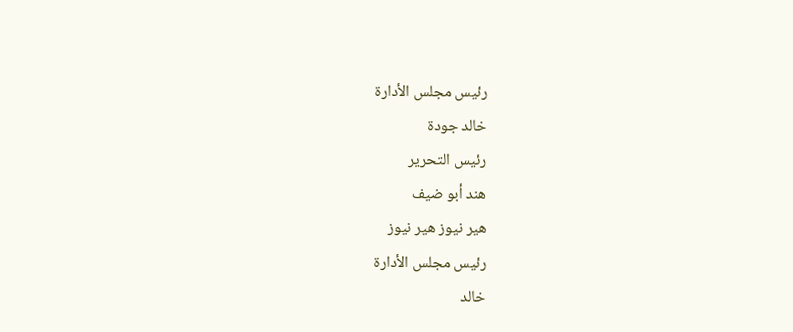رئيس مجلس الأدارة
خالد جودة
رئيس التحرير
هند أبو ضيف
هير نيوز هير نيوز
رئيس مجلس الأدارة
خالد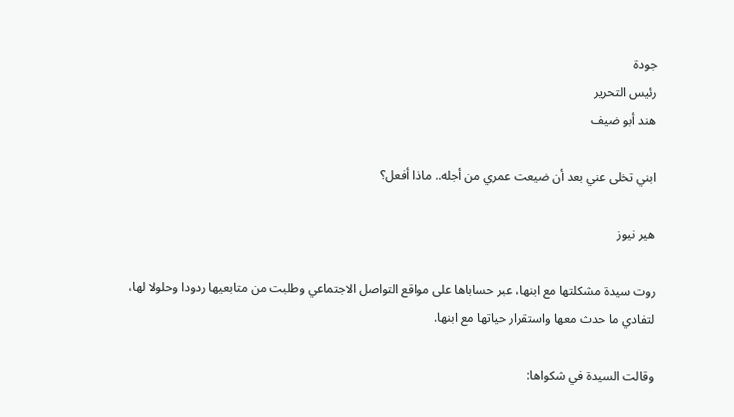جودة
رئيس التحرير
هند أبو ضيف

ابني تخلى عني بعد أن ضيعت عمري من أجله.. ماذا أفعل؟

هير نيوز

روت سيدة مشكلتها مع ابنها، عبر حساباها على مواقع التواصل الاجتماعي وطلبت من متابعيها ردودا وحلولا لها، لتفادي ما حدث معها واستقرار حياتها مع ابنها.

وقالت السيدة في شكواها: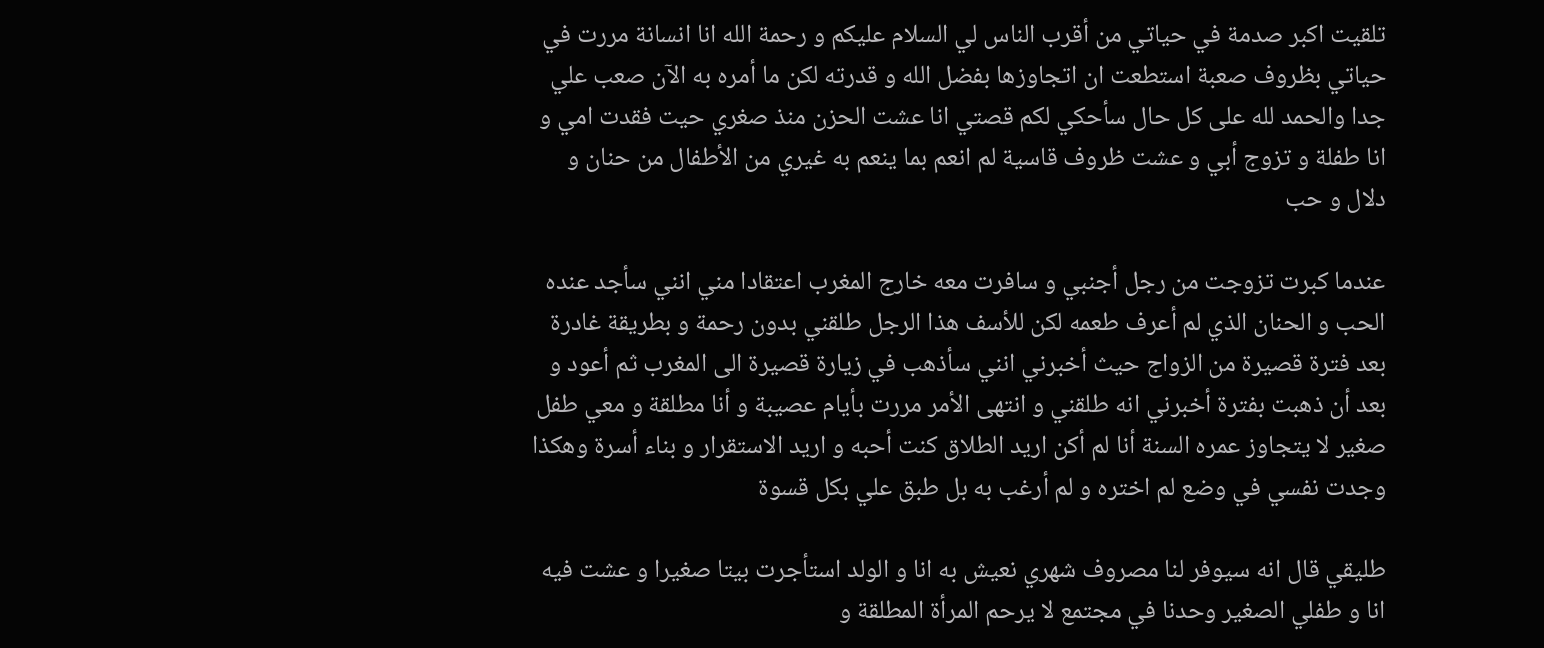تلقيت اكبر صدمة في حياتي من أقرب الناس لي السلام عليكم و رحمة الله انا انسانة مررت في حياتي بظروف صعبة استطعت ان اتجاوزها بفضل الله و قدرته لكن ما أمره به الآن صعب علي جدا والحمد لله على كل حال سأحكي لكم قصتي انا عشت الحزن منذ صغري حيت فقدت امي و انا طفلة و تزوج أبي و عشت ظروف قاسية لم انعم بما ينعم به غيري من الأطفال من حنان و دلال و حب

عندما كبرت تزوجت من رجل أجنبي و سافرت معه خارج المغرب اعتقادا مني انني سأجد عنده الحب و الحنان الذي لم أعرف طعمه لكن للأسف هذا الرجل طلقني بدون رحمة و بطريقة غادرة بعد فترة قصيرة من الزواج حيث أخبرني انني سأذهب في زيارة قصيرة الى المغرب ثم أعود و بعد أن ذهبت بفترة أخبرني انه طلقني و انتهى الأمر مررت بأيام عصيبة و أنا مطلقة و معي طفل صغير لا يتجاوز عمره السنة أنا لم أكن اريد الطلاق كنت أحبه و اريد الاستقرار و بناء أسرة وهكذا وجدت نفسي في وضع لم اختره و لم أرغب به بل طبق علي بكل قسوة

طليقي قال انه سيوفر لنا مصروف شهري نعيش به انا و الولد استأجرت بيتا صغيرا و عشت فيه انا و طفلي الصغير وحدنا في مجتمع لا يرحم المرأة المطلقة و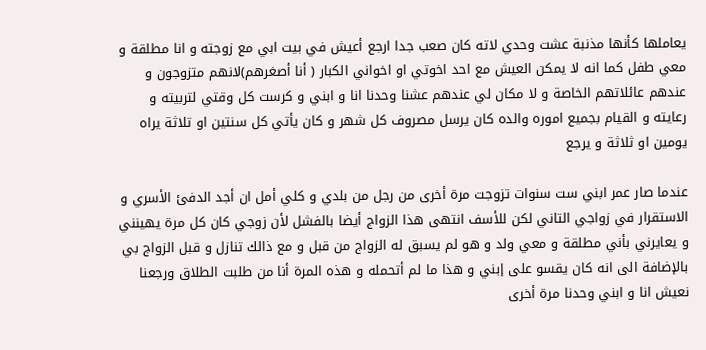يعاملها كأنها مذنبة عشت وحدي لاته كان صعب جدا ارجع أعيش في بيت ابي مع زوجته و انا مطلقة و معي طفل كما انه لا يمكن العيش مع احد اخوتي او اخواني الكبار ( أنا أصغرهم)لانهم متزوجون و عندهم عائلاتهم الخاصة و لا مكان لي عندهم عشنا وحدنا انا و ابني و كرست كل وقتي لتربيته و رعايته و القيام بجميع اموره والده كان يرسل مصروف كل شهر و كان يأتي كل سنتين او تلاثة يراه يومين او ثلاثة و يرجع

عندما صار عمر ابني ست سنوات تزوجت مرة أخرى من رجل من بلدي و كلي أمل ان أجد الدفئ الأسري و الاستقرار في زواجي التاني لكن للأسف انتهى هذا الزواج أيضا بالفشل لأن زوجي كان كل مرة يهينني و يعايرني بأني مطلقة و معي ولد و هو لم يسبق له الزواج من قبل و مع ذالك تنازل و قبل الزواج بي بالإضافة الى انه كان يقسو على إبني و هذا ما لم أتحمله و هذه المرة أنا من طلبت الطلاق ورجعنا نعيش انا و ابني وحدنا مرة أخرى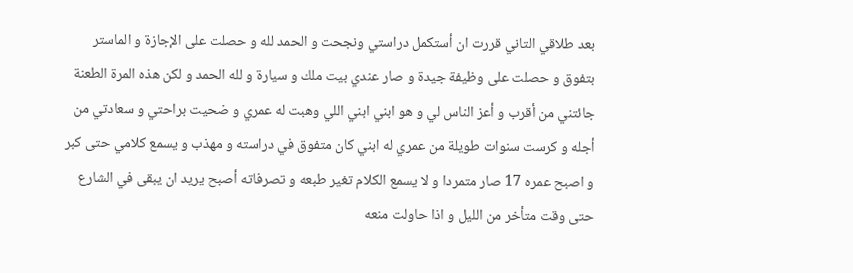بعد طلاقي التاني قررت ان أستكمل دراستي ونجحت و الحمد لله و حصلت على الإجازة و الماستر بتفوق و حصلت على وظيفة جيدة و صار عندي بيت ملك و سيارة و لله الحمد و لكن هذه المرة الطعنة جائتني من أقرب و أعز الناس لي و هو ابني ابني اللي وهبت له عمري و ضحيت براحتي و سعادتي من أجله و كرست سنوات طويلة من عمري له ابني كان متفوق في دراسته و مهذب و يسمع كلامي حتى كبر و اصبح عمره 17 صار متمردا و لا يسمع الكلام تغير طبعه و تصرفاته أصبح يريد ان يبقى في الشارع حتى وقت متأخر من الليل و اذا حاولت منعه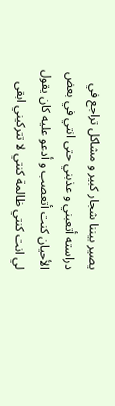يصير بيننا شجار كبير و مشاكل تراجع في دراسته أتعبني و عذبني حتى انتي في بعض الأحيان كنت أتعصب و أدعو عليه كان يقول لي انت كنتي ظالمة كنتي لا تتركيني ابقى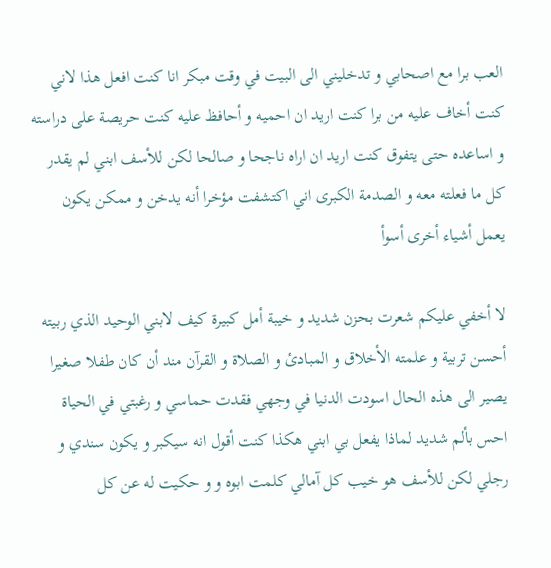العب برا مع اصحابي و تدخليني الى البيت في وقت مبكر انا كنت افعل هذا لاني كنت أخاف عليه من برا كنت اريد ان احميه و أحافظ عليه كنت حريصة على دراسته و اساعده حتى يتفوق كنت اريد ان اراه ناجحا و صالحا لكن للأسف ابني لم يقدر كل ما فعلته معه و الصدمة الكبرى اني اكتشفت مؤخرا أنه يدخن و ممكن يكون يعمل أشياء أخرى أسوأ

لا أخفي عليكم شعرت بحزن شديد و خيبة أمل كبيرة كيف لابني الوحيد الذي ربيته أحسن تربية و علمته الأخلاق و المبادئ و الصلاة و القرآن مند أن كان طفلا صغيرا يصير الى هذه الحال اسودت الدنيا في وجهي فقدت حماسي و رغبتي في الحياة احس بألم شديد لماذا يفعل بي ابني هكذا كنت أقول انه سيكبر و يكون سندي و رجلي لكن للأسف هو خيب كل آمالي كلمت ابوه و و حكيت له عن كل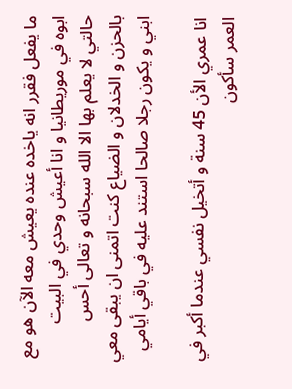ما يفعل فقرر انه ياخده عنده يعيش معه الآن هو مع ابوه في موريطانيا و انا أعيش وحدي في البيت حالتي لا يعلم بها الا الله سبحانه و تعالى أحس بالحزن و الخدلان و الضياع كنت اتمنى ان يبقى معي ابني و يكون رجلا صالحا استند عليه في باقي أيامي

انا عمري الأن 45 سنة و أتخيل نفسي عندما أكبر في العمر سأكون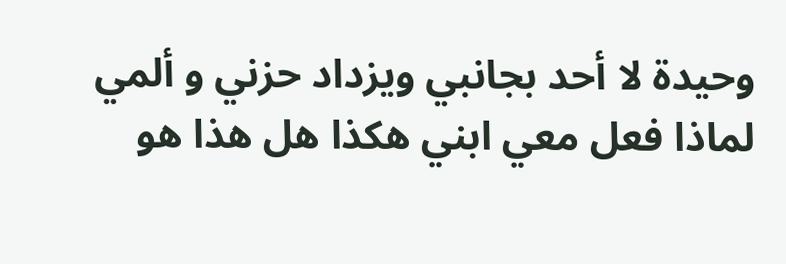وحيدة لا أحد بجانبي ويزداد حزني و ألمي لماذا فعل معي ابني هكذا هل هذا هو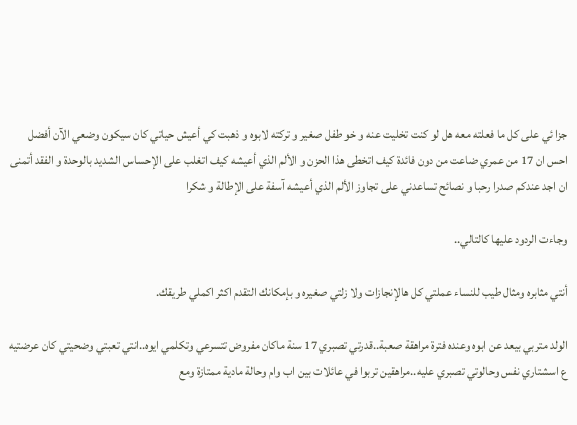جزا ئي على كل ما فعلته معه هل لو كنت تخليت عنه و خو طفل صغير و تركته لابوه و ذهبت كي أعيش حياتي كان سيكون وضعي الآن أفضل احس ان 17 من عمري ضاعت من دون فائدة كيف اتخطى هذا الحزن و الألم الذي أعيشه كيف اتغلب على الإحساس الشديد بالوحدة و الفقد أتمنى ان اجد عندكم صدرا رحبا و نصائح تساعدني على تجاوز الألم الذي أعيشه آسفة على الإطالة و شكرا

وجاءت الردود عليها كالتالي..

أنتي مثابره ومثال طيب للنساء عملتي كل هالإنجازات ولا زلتي صغيره و بإمكانك التقدم اكثر اكملي طريقك.

الولد متربي بيعد عن ابوه وعنده فترة مراهقة صعبة..قدرتي تصبري 17 سنة ماكان مفروض تتسرعي وتكلمي ايوه..انتي تعبتي وضحيتي كان عرضتيه ع اسشتاري نفس وحالوتي تصبري عليه..مراهقين تربوا في عائلات بين اب وام وحالة مادية ممتازة ومع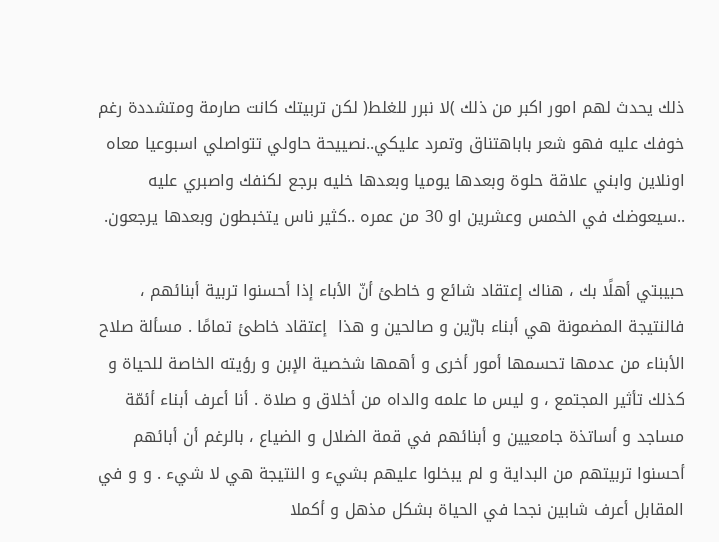ذلك يحدث لهم امور اكبر من ذلك )لا نبرر للغلط( لكن تربيتك كانت صارمة ومتشددة رغم خوفك عليه فهو شعر باباهتناق وتمرد عليكي..نصييحة حاولي تتواصلي اسبوعيا معاه اونلاين وابني علاقة حلوة وبعدها يوميا وبعدها خليه برجع لكنفك واصبري عليه ..سيعوضك في الخمس وعشرين او 30 من عمره ..كثير ناس يتخبطون وبعدها يرجعون.

حبيبتي أهلًا بك ، هناك إعتقاد شائع و خاطئ أنّ الأباء إذا أحسنوا تربية أبنائهم ، فالنتيجة المضمونة هي أبناء بارّين و صالحين و هذا  إعتقاد خاطئ تمامًا . مسألة صلاح الأبناء من عدمها تحسمها أمور أخرى و أهمها شخصية الإبن و رؤيته الخاصة للحياة و كذلك تأثير المجتمع ، و ليس ما علمه والداه من أخلاق و صلاة . أنا أعرف أبناء أئمّة مساجد و أساتذة جامعيين و أبنائهم في قمة الضلال و الضياع ، بالرغم أن أبائهم أحسنوا تربيتهم من البداية و لم يبخلوا عليهم بشيء و النتيجة هي لا شيء . و و في المقابل أعرف شابين نجحا في الحياة بشكل مذهل و أكملا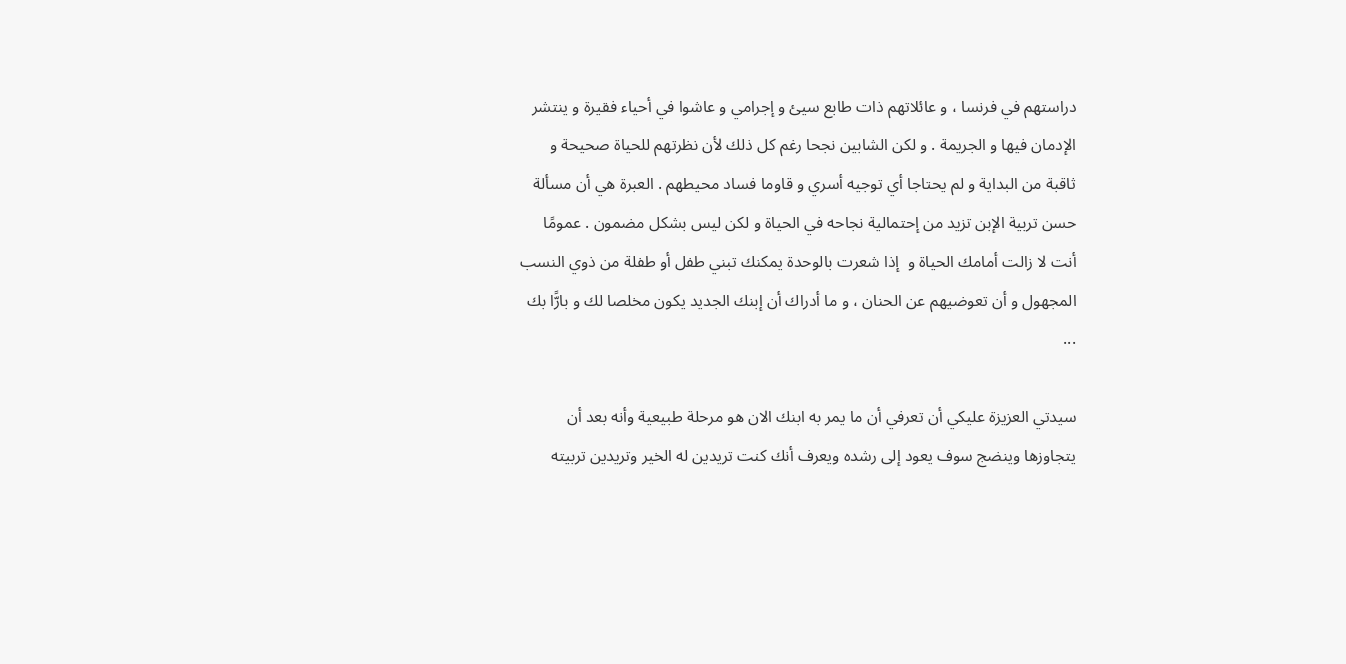دراستهم في فرنسا ، و عائلاتهم ذات طابع سيئ و إجرامي و عاشوا في أحياء فقيرة و ينتشر الإدمان فيها و الجريمة . و لكن الشابين نجحا رغم كل ذلك لأن نظرتهم للحياة صحيحة و ثاقبة من البداية و لم يحتاجا أي توجيه أسري و قاوما فساد محيطهم . العبرة هي أن مسألة حسن تربية الإبن تزيد من إحتمالية نجاحه في الحياة و لكن ليس بشكل مضمون . عمومًا أنت لا زالت أمامك الحياة و  إذا شعرت بالوحدة يمكنك تبني طفل أو طفلة من ذوي النسب المجهول و أن تعوضيهم عن الحنان ، و ما أدراك أن إبنك الجديد يكون مخلصا لك و بارًّا بك ...

سيدتي العزيزة عليكي أن تعرفي أن ما يمر به ابنك الان هو مرحلة طبيعية وأنه بعد أن يتجاوزها وينضج سوف يعود إلى رشده ويعرف أنك كنت تريدين له الخير وتريدين تربيته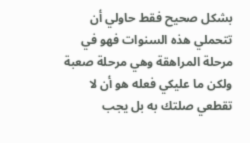بشكل صحيح فقط حاولي أن تتحملي هذه السنوات فهو في مرحلة المراهقة وهي مرحلة صعبة ولكن ما عليكي فعله هو أن لا تقطعي صلتك به بل يجب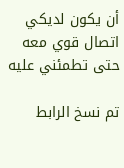أن يكون لديكي اتصال قوي معه حتى تطمئني عليه

تم نسخ الرابط